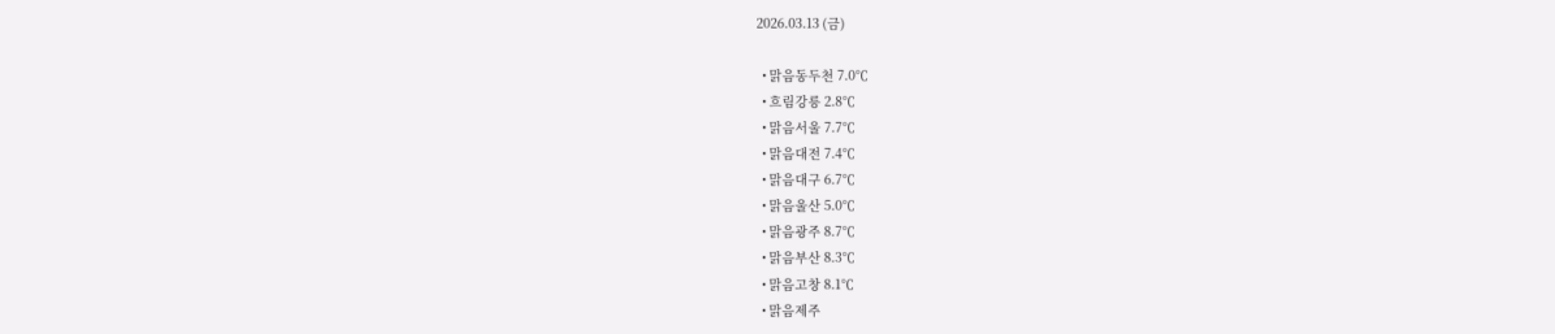2026.03.13 (금)

  • 맑음동두천 7.0℃
  • 흐림강릉 2.8℃
  • 맑음서울 7.7℃
  • 맑음대전 7.4℃
  • 맑음대구 6.7℃
  • 맑음울산 5.0℃
  • 맑음광주 8.7℃
  • 맑음부산 8.3℃
  • 맑음고창 8.1℃
  • 맑음제주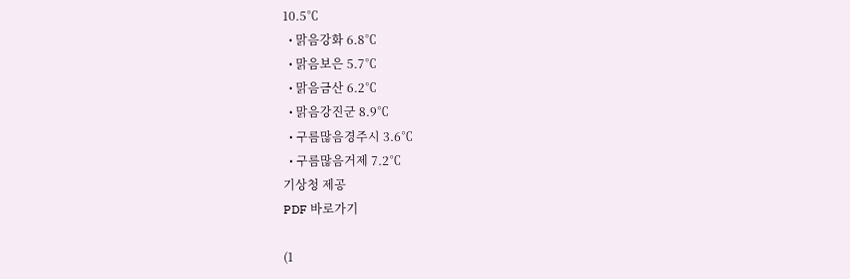10.5℃
  • 맑음강화 6.8℃
  • 맑음보은 5.7℃
  • 맑음금산 6.2℃
  • 맑음강진군 8.9℃
  • 구름많음경주시 3.6℃
  • 구름많음거제 7.2℃
기상청 제공
PDF 바로가기

(1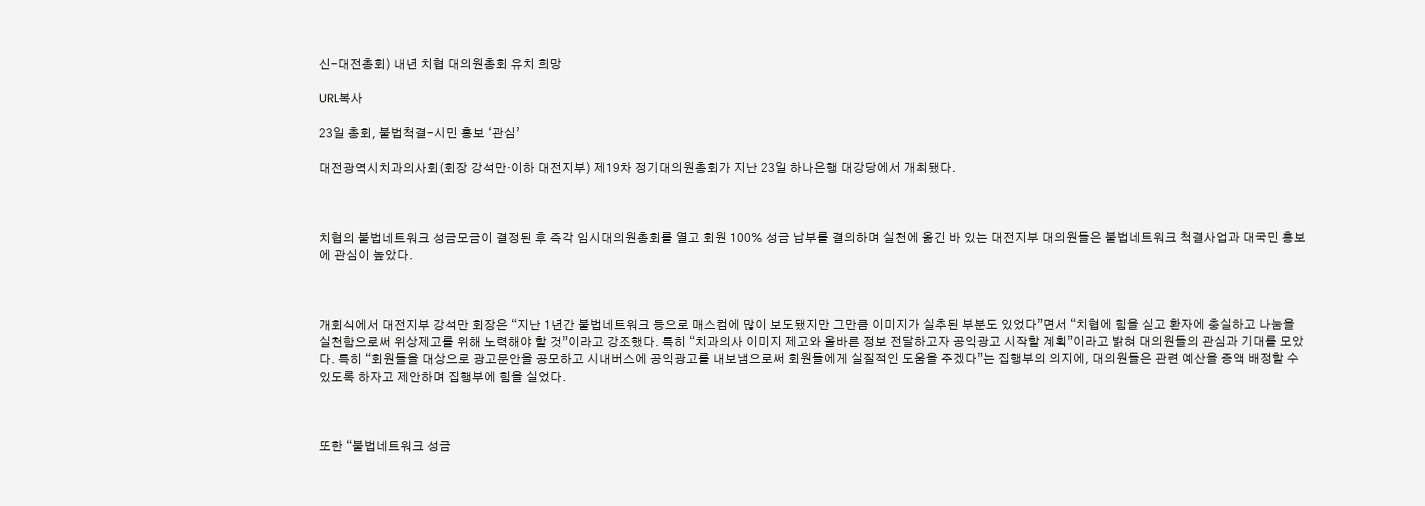신-대전총회) 내년 치협 대의원총회 유치 희망

URL복사

23일 총회, 불법척결-시민 홍보 ‘관심’

대전광역시치과의사회(회장 강석만·이하 대전지부) 제19차 정기대의원총회가 지난 23일 하나은행 대강당에서 개최됐다.



치협의 불법네트워크 성금모금이 결정된 후 즉각 임시대의원총회를 열고 회원 100% 성금 납부를 결의하며 실천에 옮긴 바 있는 대전지부 대의원들은 불법네트워크 척결사업과 대국민 홍보에 관심이 높았다.



개회식에서 대전지부 강석만 회장은 “지난 1년간 불법네트워크 등으로 매스컴에 많이 보도됐지만 그만큼 이미지가 실추된 부분도 있었다”면서 “치협에 힘을 싣고 환자에 충실하고 나눔을 실천함으로써 위상제고를 위해 노력해야 할 것”이라고 강조했다. 특히 “치과의사 이미지 제고와 올바른 정보 전달하고자 공익광고 시작할 계획”이라고 밝혀 대의원들의 관심과 기대를 모았다. 특히 “회원들을 대상으로 광고문안을 공모하고 시내버스에 공익광고를 내보냄으로써 회원들에게 실질적인 도움을 주겠다”는 집행부의 의지에, 대의원들은 관련 예산을 증액 배정할 수 있도록 하자고 제안하며 집행부에 힘을 실었다.



또한 “불법네트워크 성금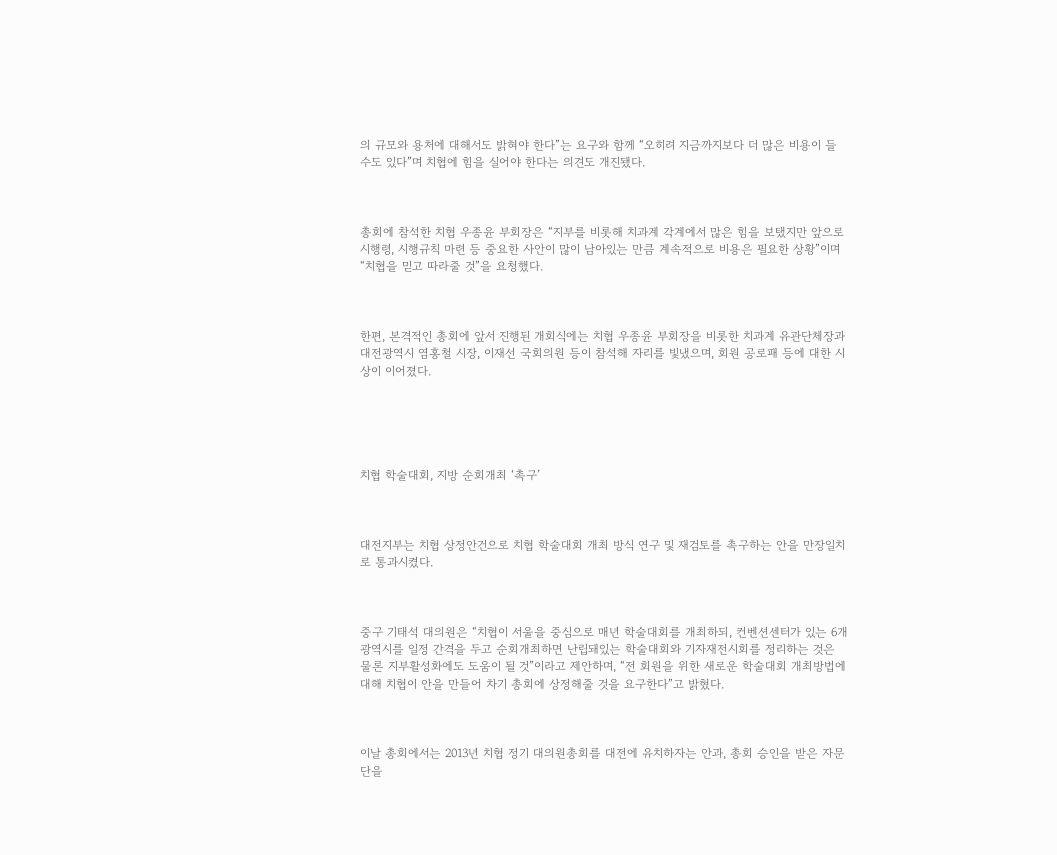의 규모와 용처에 대해서도 밝혀야 한다”는 요구와 함께 “오히려 지금까지보다 더 많은 비용이 들 수도 있다”며 치협에 힘을 실어야 한다는 의견도 개진됐다.



총회에 참석한 치협 우종윤 부회장은 “지부를 비롯해 치과계 각계에서 많은 힘을 보탰지만 앞으로 시행령, 시행규칙 마련 등 중요한 사안이 많이 남아있는 만큼 계속적으로 비용은 필요한 상황”이며 “치협을 믿고 따라줄 것”을 요청했다.



한편, 본격적인 총회에 앞서 진행된 개회식에는 치협 우종윤 부회장을 비롯한 치과계 유관단체장과 대전광역시 염홍철 시장, 이재선 국회의원 등이 참석해 자리를 빛냈으며, 회원 공로패 등에 대한 시상이 이어졌다.





치협 학술대회, 지방 순회개최 ‘촉구’



대전지부는 치협 상정안건으로 치협 학술대회 개최 방식 연구 및 재검토를 촉구하는 안을 만장일치로 통과시켰다.



중구 기태석 대의원은 “치협이 서울을 중심으로 매년 학술대회를 개최하되, 컨벤션센터가 있는 6개 광역시를 일정 간격을 두고 순회개최하면 난립돼있는 학술대회와 기자재전시회를 정리하는 것은 물론 지부활성화에도 도움이 될 것”이라고 제안하며, “전 회원을 위한 새로운 학술대회 개최방법에 대해 치협이 안을 만들어 차기 총회에 상정해줄 것을 요구한다”고 밝혔다.



이날 총회에서는 2013년 치협 정기 대의원총회를 대전에 유치하자는 안과, 총회 승인을 받은 자문단을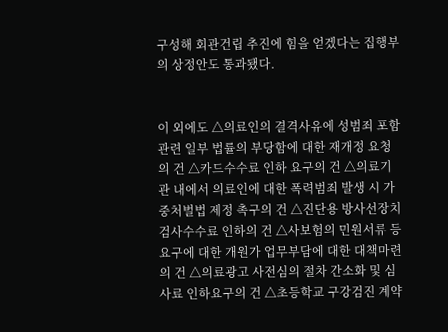구성해 회관건립 추진에 힘을 얻겠다는 집행부의 상정안도 통과됐다.


이 외에도 △의료인의 결격사유에 성범죄 포함 관련 일부 법률의 부당함에 대한 재개정 요청의 건 △카드수수료 인하 요구의 건 △의료기관 내에서 의료인에 대한 폭력범죄 발생 시 가중처벌법 제정 촉구의 건 △진단용 방사선장치 검사수수료 인하의 건 △사보험의 민원서류 등 요구에 대한 개원가 업무부담에 대한 대책마련의 건 △의료광고 사전심의 절차 간소화 및 심사료 인하요구의 건 △초등학교 구강검진 계약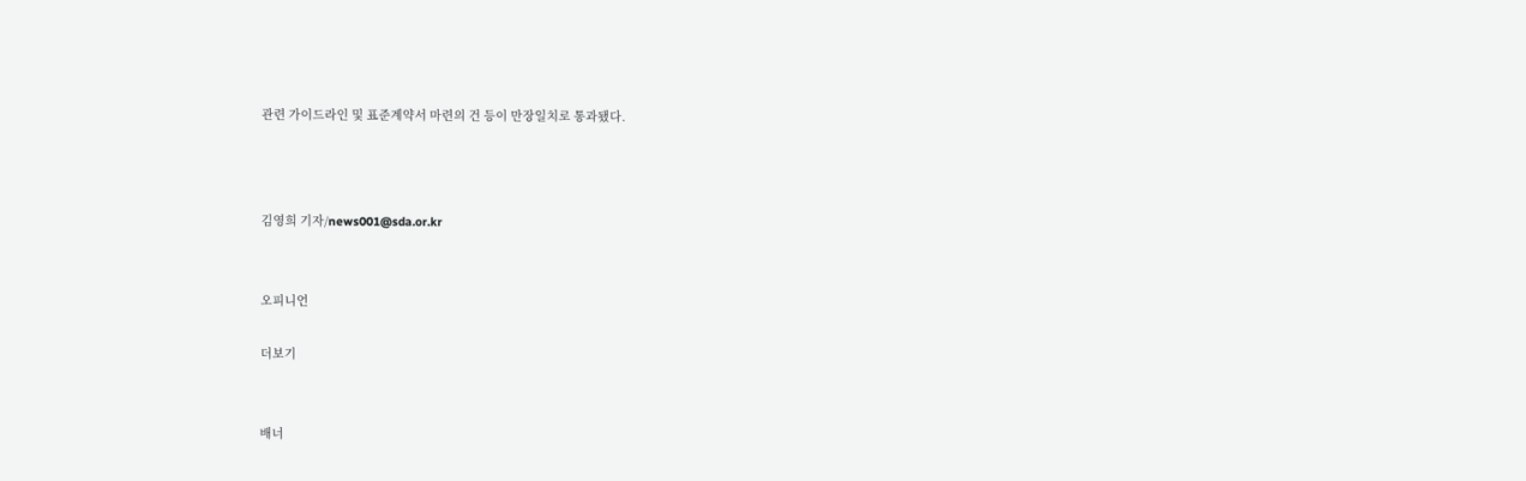관련 가이드라인 및 표준계약서 마련의 건 등이 만장일치로 통과됐다.



김영희 기자/news001@sda.or.kr


오피니언

더보기


배너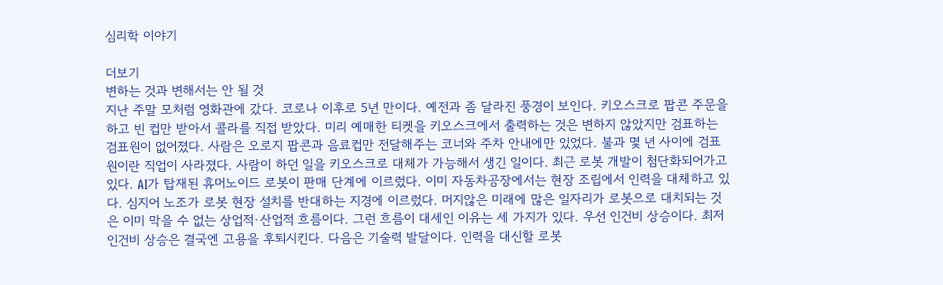심리학 이야기

더보기
변하는 것과 변해서는 안 될 것
지난 주말 모처럼 영화관에 갔다. 코로나 이후로 5년 만이다. 예전과 좀 달라진 풍경이 보인다. 키오스크로 팝콘 주문을 하고 빈 컵만 받아서 콜라를 직접 받았다. 미리 예매한 티켓을 키오스크에서 출력하는 것은 변하지 않았지만 검표하는 검표원이 없어졌다. 사람은 오로지 팝콘과 음료컵만 전달해주는 코너와 주차 안내에만 있었다. 불과 몇 년 사이에 검표원이란 직업이 사라졌다. 사람이 하던 일을 키오스크로 대체가 가능해서 생긴 일이다. 최근 로봇 개발이 첨단화되어가고 있다. AI가 탑재된 휴머노이드 로봇이 판매 단계에 이르렀다. 이미 자동차공장에서는 현장 조립에서 인력을 대체하고 있다. 심지어 노조가 로봇 현장 설치를 반대하는 지경에 이르렀다. 머지않은 미래에 많은 일자리가 로봇으로 대치되는 것은 이미 막을 수 없는 상업적·산업적 흐름이다. 그런 흐름이 대세인 이유는 세 가지가 있다. 우선 인건비 상승이다. 최저인건비 상승은 결국엔 고용을 후퇴시킨다. 다음은 기술력 발달이다. 인력을 대신할 로봇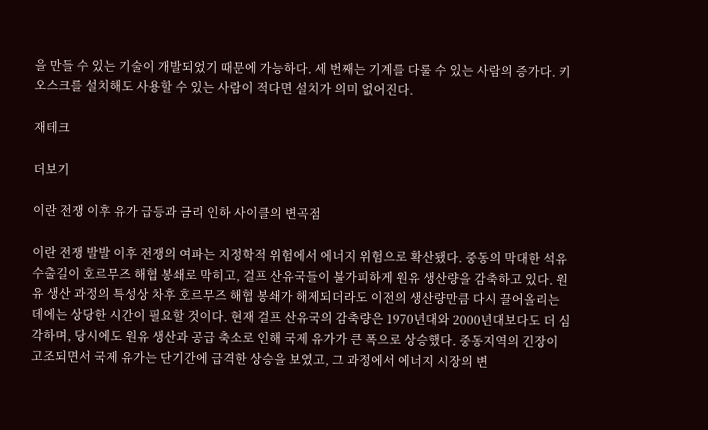을 만들 수 있는 기술이 개발되었기 때문에 가능하다. 세 번째는 기계를 다룰 수 있는 사람의 증가다. 키오스크를 설치해도 사용할 수 있는 사람이 적다면 설치가 의미 없어진다.

재테크

더보기

이란 전쟁 이후 유가 급등과 금리 인하 사이클의 변곡점

이란 전쟁 발발 이후 전쟁의 여파는 지정학적 위험에서 에너지 위험으로 확산됐다. 중동의 막대한 석유 수출길이 호르무즈 해협 봉쇄로 막히고, 걸프 산유국들이 불가피하게 원유 생산량을 감축하고 있다. 원유 생산 과정의 특성상 차후 호르무즈 해협 봉쇄가 해제되더라도 이전의 생산량만큼 다시 끌어올리는 데에는 상당한 시간이 필요할 것이다. 현재 걸프 산유국의 감축량은 1970년대와 2000년대보다도 더 심각하며, 당시에도 원유 생산과 공급 축소로 인해 국제 유가가 큰 폭으로 상승했다. 중동지역의 긴장이 고조되면서 국제 유가는 단기간에 급격한 상승을 보였고, 그 과정에서 에너지 시장의 변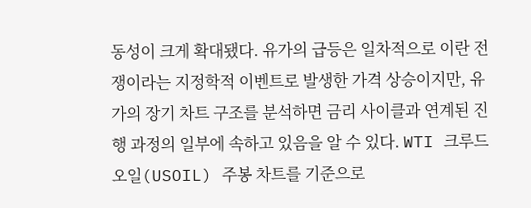동성이 크게 확대됐다. 유가의 급등은 일차적으로 이란 전쟁이라는 지정학적 이벤트로 발생한 가격 상승이지만, 유가의 장기 차트 구조를 분석하면 금리 사이클과 연계된 진행 과정의 일부에 속하고 있음을 알 수 있다. WTI 크루드 오일(USOIL) 주봉 차트를 기준으로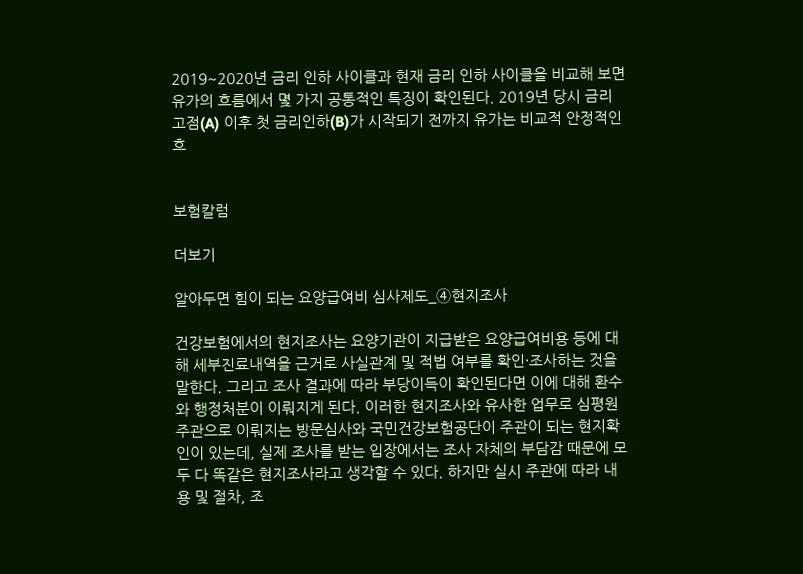2019~2020년 금리 인하 사이클과 현재 금리 인하 사이클을 비교해 보면 유가의 흐름에서 몇 가지 공통적인 특징이 확인된다. 2019년 당시 금리고점(A) 이후 첫 금리인하(B)가 시작되기 전까지 유가는 비교적 안정적인 흐


보험칼럼

더보기

알아두면 힘이 되는 요양급여비 심사제도_④현지조사

건강보험에서의 현지조사는 요양기관이 지급받은 요양급여비용 등에 대해 세부진료내역을 근거로 사실관계 및 적법 여부를 확인·조사하는 것을 말한다. 그리고 조사 결과에 따라 부당이득이 확인된다면 이에 대해 환수와 행정처분이 이뤄지게 된다. 이러한 현지조사와 유사한 업무로 심평원 주관으로 이뤄지는 방문심사와 국민건강보험공단이 주관이 되는 현지확인이 있는데, 실제 조사를 받는 입장에서는 조사 자체의 부담감 때문에 모두 다 똑같은 현지조사라고 생각할 수 있다. 하지만 실시 주관에 따라 내용 및 절차, 조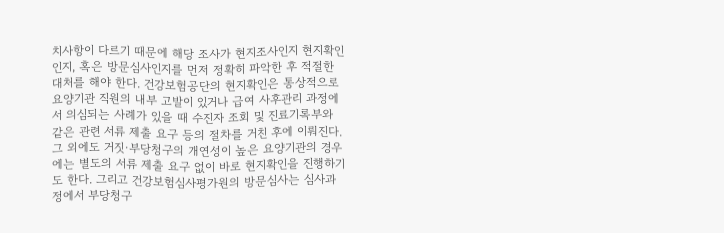치사항이 다르기 때문에 해당 조사가 현지조사인지 현지확인인지, 혹은 방문심사인지를 먼저 정확히 파악한 후 적절한 대처를 해야 한다. 건강보험공단의 현지확인은 통상적으로 요양기관 직원의 내부 고발이 있거나 급여 사후관리 과정에서 의심되는 사례가 있을 때 수진자 조회 및 진료기록부와 같은 관련 서류 제출 요구 등의 절차를 거친 후에 이뤄진다. 그 외에도 거짓·부당청구의 개연성이 높은 요양기관의 경우에는 별도의 서류 제출 요구 없이 바로 현지확인을 진행하기도 한다. 그리고 건강보험심사평가원의 방문심사는 심사과정에서 부당청구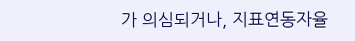가 의심되거나, 지표연동자율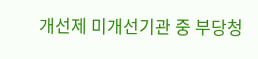개선제 미개선기관 중 부당청